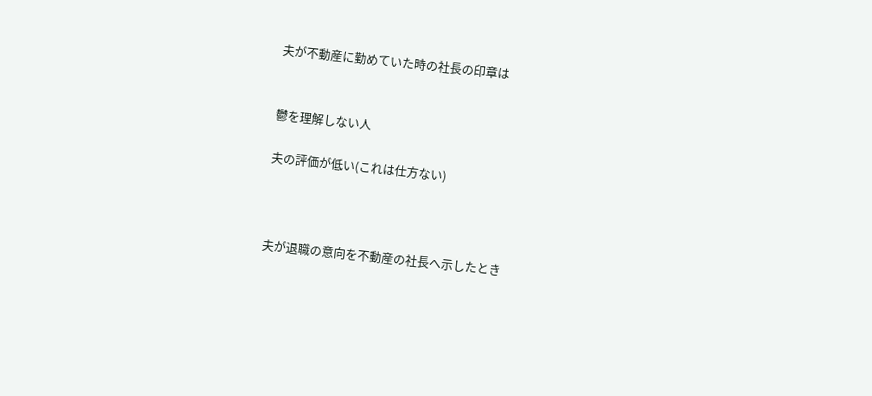夫が不動産に勤めていた時の社長の印章は


鬱を理解しない人

夫の評価が低い(これは仕方ない)



夫が退職の意向を不動産の社長へ示したとき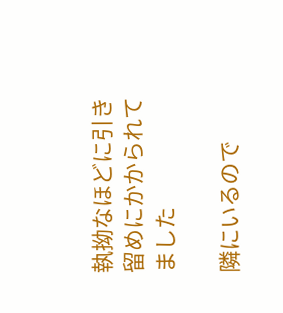執拗なほどに引き留めにかかられてました

隣にいるので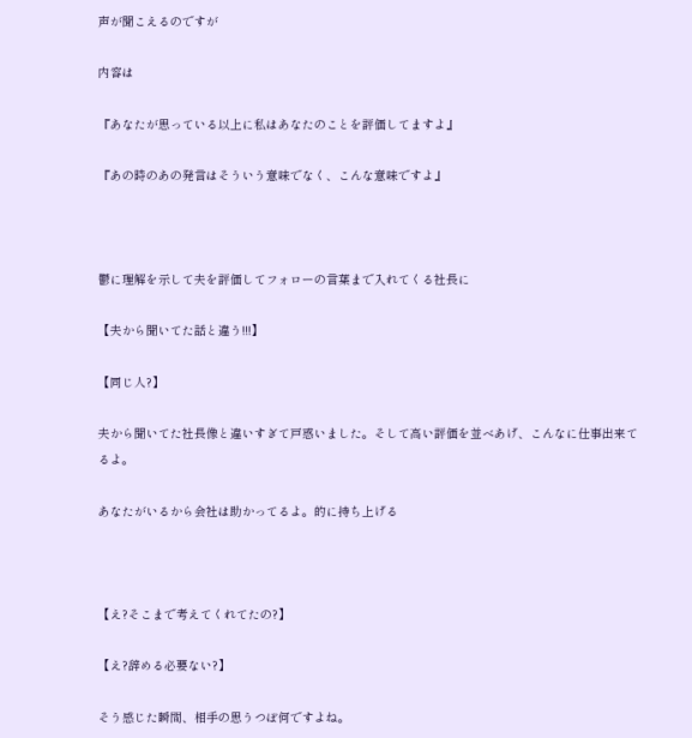声が聞こえるのですが

内容は

『あなたが思っている以上に私はあなたのことを評価してますよ』

『あの時のあの発言はそういう意味でなく、こんな意味ですよ』



鬱に理解を示して夫を評価してフォローの言葉まで入れてくる社長に

【夫から聞いてた話と違う!!!】

【同じ人?】

夫から聞いてた社長像と違いすぎて戸惑いました。そして高い評価を並べあげ、こんなに仕事出来てるよ。

あなたがいるから会社は助かってるよ。的に持ち上げる



【え?そこまで考えてくれてたの?】

【え?辞める必要ない?】

そう感じた瞬間、相手の思うつぼ何ですよね。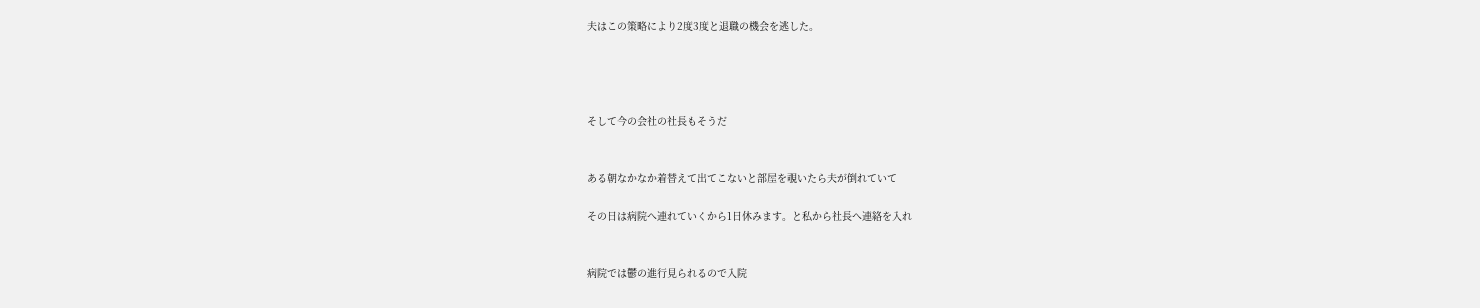夫はこの策略により2度3度と退職の機会を逃した。




そして今の会社の社長もそうだ


ある朝なかなか着替えて出てこないと部屋を覗いたら夫が倒れていて

その日は病院へ連れていくから1日休みます。と私から社長へ連絡を入れ


病院では鬱の進行見られるので入院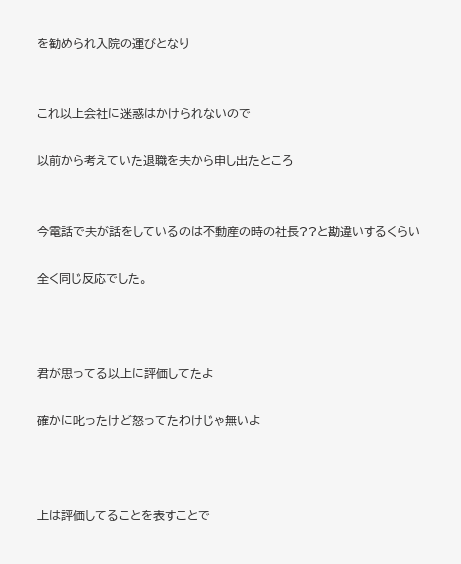を勧められ入院の運びとなり


これ以上会社に迷惑はかけられないので

以前から考えていた退職を夫から申し出たところ


今電話で夫が話をしているのは不動産の時の社長??と勘違いするくらい

全く同じ反応でした。



君が思ってる以上に評価してたよ

確かに叱ったけど怒ってたわけじゃ無いよ



上は評価してることを表すことで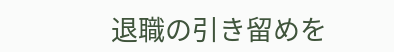退職の引き留めを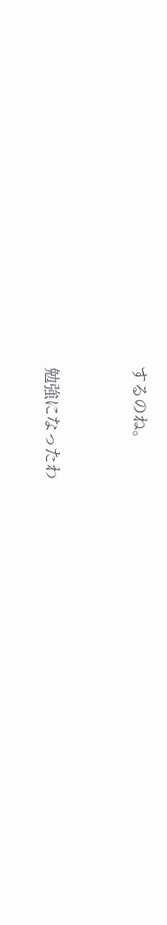するのね。



勉強になったわ